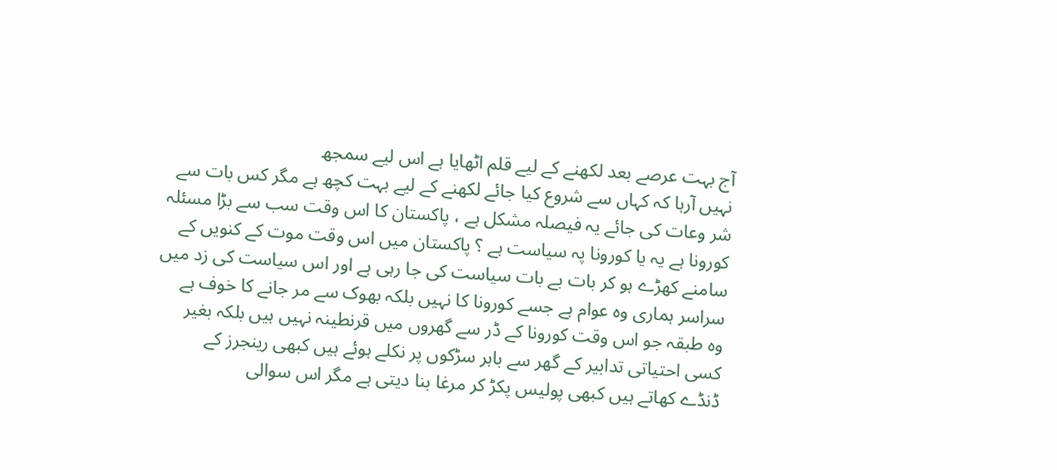آج بہت عرصے بعد لکھنے کے لیے قلم اٹھایا ہے اس لیے سمجھ
نہیں آرہا کہ کہاں سے شروع کیا جائے لکھنے کے لیے بہت کچھ ہے مگر کس بات سے
شر وعات کی جائے یہ فیصلہ مشکل ہے ، پاکستان کا اس وقت سب سے بڑا مسئلہ
کورونا ہے یہ یا کورونا پہ سیاست ہے ؟ پاکستان میں اس وقت موت کے کنویں کے
سامنے کھڑے ہو کر بات بے بات سیاست کی جا رہی ہے اور اس سیاست کی زد میں
سراسر ہماری وہ عوام ہے جسے کورونا کا نہیں بلکہ بھوک سے مر جانے کا خوف ہے
وہ طبقہ جو اس وقت کورونا کے ڈر سے گھروں میں قرنطینہ نہیں ہیں بلکہ بغیر
کسی احتیاتی تدابیر کے گھر سے باہر سڑکوں پر نکلے ہوئے ہیں کبھی رینجرز کے
ڈنڈے کھاتے ہیں کبھی پولیس پکڑ کر مرغا بنا دیتی ہے مگر اس سوالی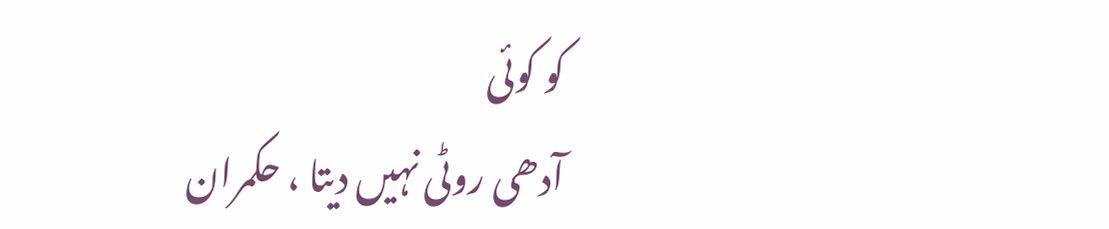کو کوئی
آدھی روٹی نہیں دیتا ، حکمران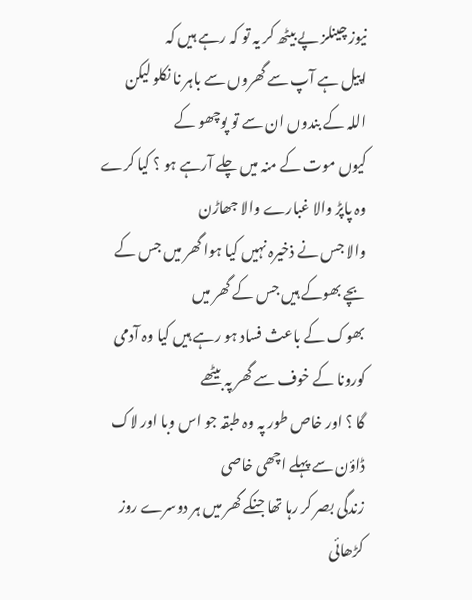نیوز چینلز پے بیٹھ کر یہ تو کہ رہے ہیں کہ
اپیل ہے آپ سے گھروں سے باہر نا نکلو لیکن اللہ کے بندوں ان سے تو پوچھو کے
کیوں موت کے منہ میں چلے آرہے ہو ؟ کیا کرے وہ پاپڑ والا غبارے والا جھاڑن
والا جس نے ذخیرہ نہیں کیا ہوا گھر میں جس کے بچے بھوکے ہیں جس کے گھر میں
بھوک کے باعث فساد ہو رہے ہیں کیا وہ آدمی کورونا کے خوف سے گھر پہ بیٹھے
گا ؟ اور خاص طور پہ وہ طبقہ جو اس وبا اور لاک ڈاؤن سے پہلے اچھی خاصی
زندگی بصر کر رہا تھا جنکے گھر میں ہر دوسرے روز کڑھائی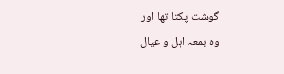گوشت پکتا تھا اور
وہ بمعہ اہل و عیال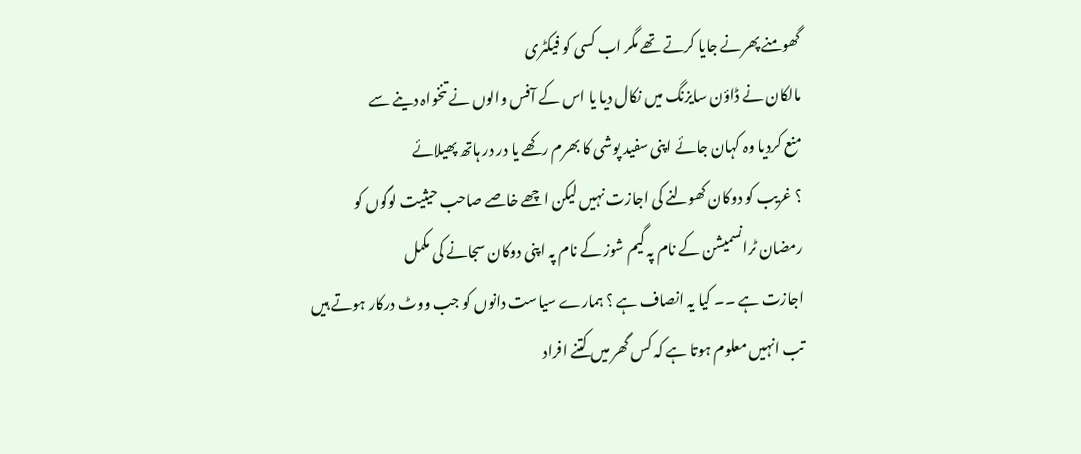گھومنے پھرنے جایا کرتے تھے مگر اب کسی کو فیکٹری
مالکان نے ڈاؤن سایزنگ میں نکال دیا یا اس کے آفس والوں نے تنخواہ دینے سے
منع کردیا وہ کہان جائے اپنی سفید پوشی کا بھرم رکھے یا در در ہاتھ پھیلائے
؟ غریب کو دوکان کھولنے کی اجازت نہیں لیکن اچھے خاصے صاحب حیثیت لوگوں کو
رمضان ٹرانسمیشن کے نام پہ گیم شوز کے نام پہ اپنی دوکان سجانے کی مکمل
اجازت ہے ۔۔ کیا یہ انصاف ہے ؟ ہمارے سیاست دانوں کو جب ووٹ درکار ہوتے ہیں
تب انہیں معلوم ہوتا ہے کہ کس گھر میں کتنے افراد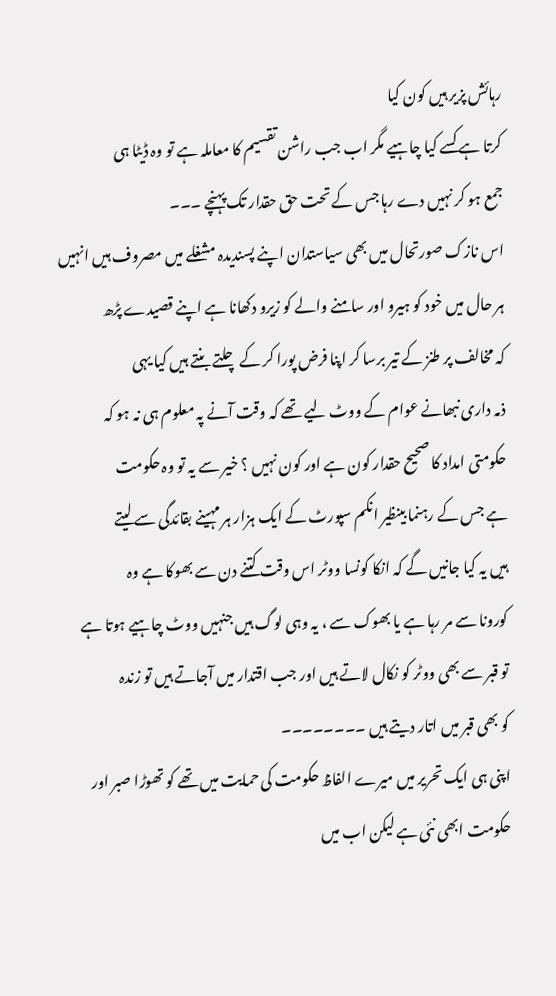رہائش پزیر ہیں کون کیا
کرتا ہے کسے کیا چاہیے مگر اب جب راشن تقسیم کا معاملہ ہے تو وہ ڈیٹا ہی
جمع ہو کر نہیں دے رہا جس کے تحت حق حقدار تک پہنچے ۔۔۔
اس نازک صورتحال میں بھی سیاستدان اپنے پسندیدہ مشغلے میں مصروف ہیں انہیں
ہر حال میں خود کو ہیرو اور سامنے والے کو زیرو دکھانا ہے اپنے قصیدے پڑھ
کہ مخالف پر طنز کے تیر برسا کر اپنا فرض پورا کر کے چلتے بنتے ہیں کیا یہی
ذمہ داری نبھانے عوام کے ووٹ لیے تھے کہ وقت آنے پہ معلوم ہی نہ ہو کہ
حکومتی امداد کا صحیح حقدار کون ہے اور کون نہیں ؟ خیر سے یہ تو وہ حکومت
ہے جس کے رہنما بینظیر انکم سپورٹ کے ایک ہزار ہر مہینے بقائدگی سے لیتے
ہیں یہ کیا جانیں گے کہ انکا کونسا ووٹر اس وقت کتنے دن سے بھوکا ہے وہ
کورونا سے مر رہا ہے یا بھوک سے ، یہ وہی لوگ ہیں جنہیں ووٹ چاہیے ہوتا ہے
تو قبر سے بھی ووٹر کو نکال لاتے ہیں اور جب اقتدار میں آجاتے ہیں تو زندہ
کو بھی قبر میں اتار دیتے ہیں ۔۔۔۔۔۔۔۔
اپنی ہی ایک تحریر میں میرے الفاظ حکومت کی حمایت میں تھے کو تھوڑا صبر اور
حکومت ابھی نئی ہے لیکن اب میں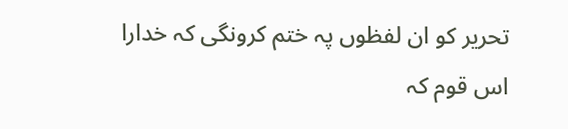تحریر کو ان لفظوں پہ ختم کرونگی کہ خدارا
اس قوم کہ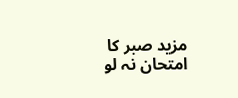مزید صبر کا امتحان نہ لو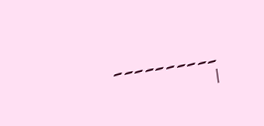۔۔۔۔۔۔۔۔۔۔
|